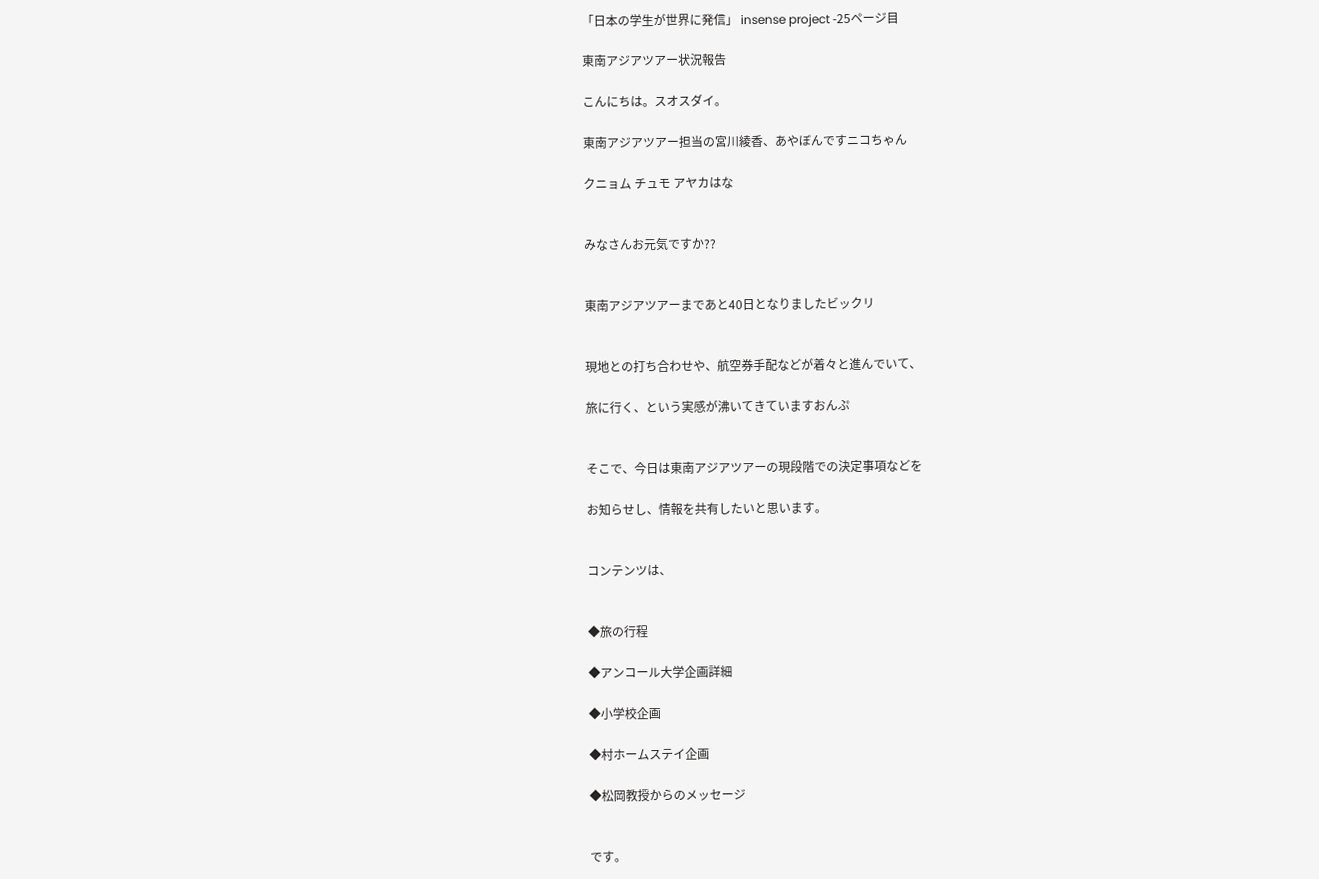「日本の学生が世界に発信」 insense project -25ページ目

東南アジアツアー状況報告

こんにちは。スオスダイ。

東南アジアツアー担当の宮川綾香、あやぼんですニコちゃん

クニョム チュモ アヤカはな


みなさんお元気ですか??


東南アジアツアーまであと40日となりましたビックリ


現地との打ち合わせや、航空券手配などが着々と進んでいて、

旅に行く、という実感が沸いてきていますおんぷ


そこで、今日は東南アジアツアーの現段階での決定事項などを

お知らせし、情報を共有したいと思います。


コンテンツは、


◆旅の行程

◆アンコール大学企画詳細

◆小学校企画

◆村ホームステイ企画

◆松岡教授からのメッセージ


です。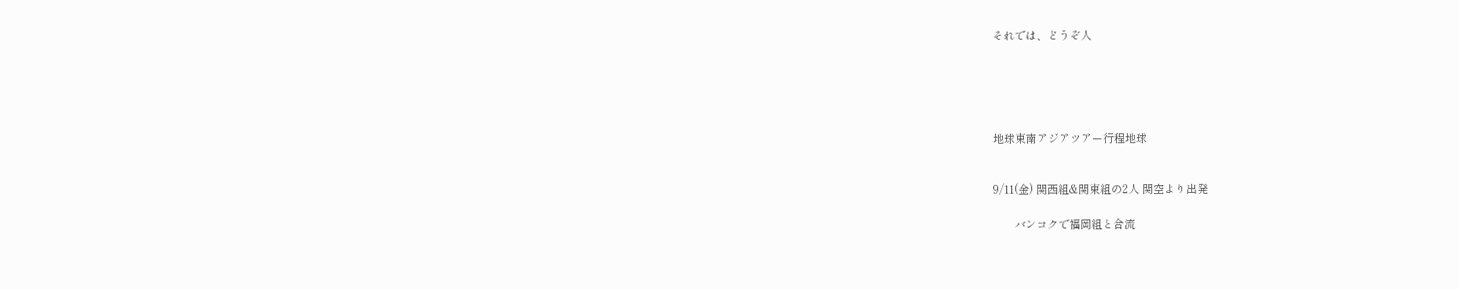それでは、どうぞ人





地球東南アジアツアー行程地球


9/11(金) 関西組&関東組の2人 関空より出発

       バンコクで福岡組と合流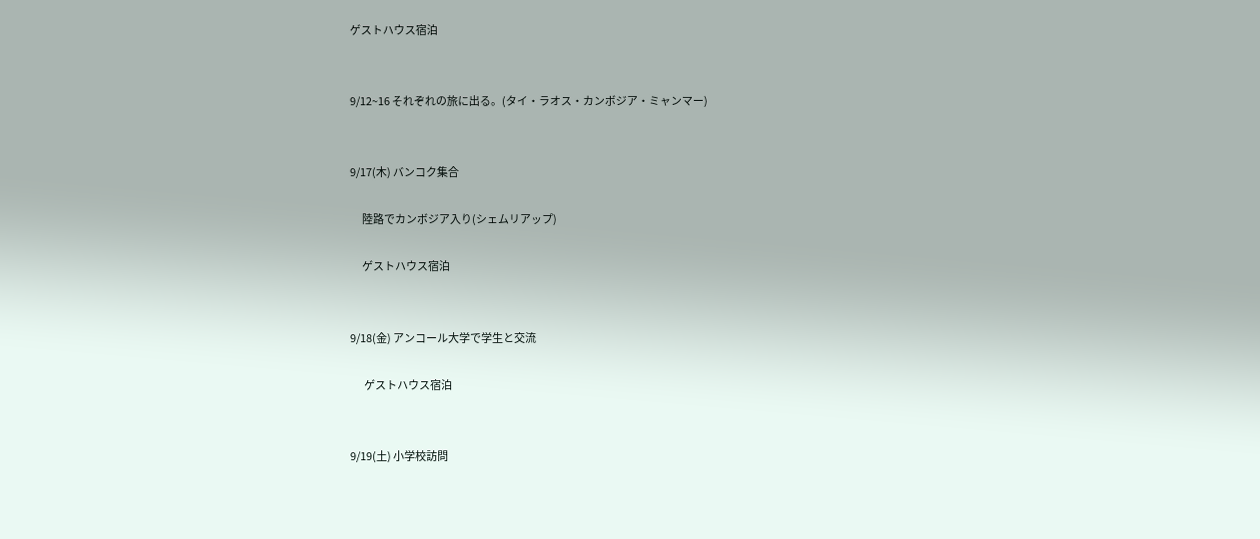ゲストハウス宿泊


9/12~16 それぞれの旅に出る。(タイ・ラオス・カンボジア・ミャンマー)


9/17(木) バンコク集合

      陸路でカンボジア入り(シェムリアップ)

      ゲストハウス宿泊


9/18(金) アンコール大学で学生と交流

       ゲストハウス宿泊


9/19(土) 小学校訪問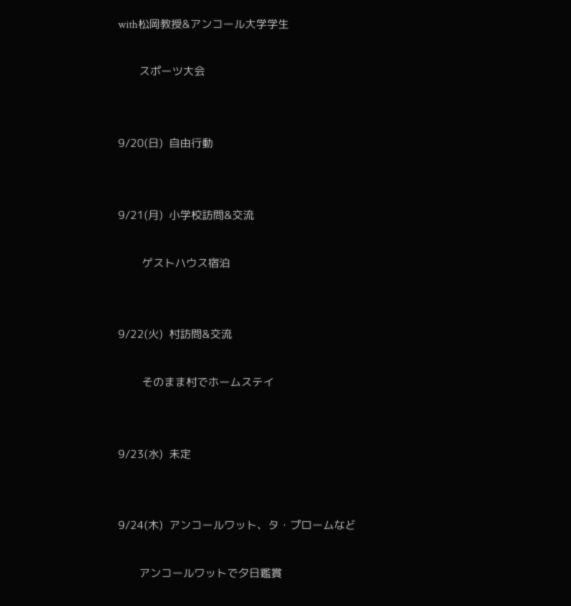with松岡教授&アンコール大学学生

       スポーツ大会


9/20(日)  自由行動


9/21(月)  小学校訪問&交流

        ゲストハウス宿泊


9/22(火)  村訪問&交流

        そのまま村でホームステイ


9/23(水)  未定


9/24(木)  アンコールワット、タ・プロームなど

       アンコールワットで夕日鑑賞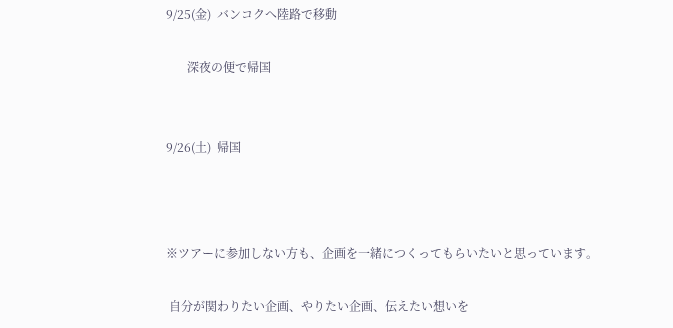9/25(金)  バンコクへ陸路で移動

       深夜の便で帰国


9/26(土)  帰国



※ツアーに参加しない方も、企画を一緒につくってもらいたいと思っています。

 自分が関わりたい企画、やりたい企画、伝えたい想いを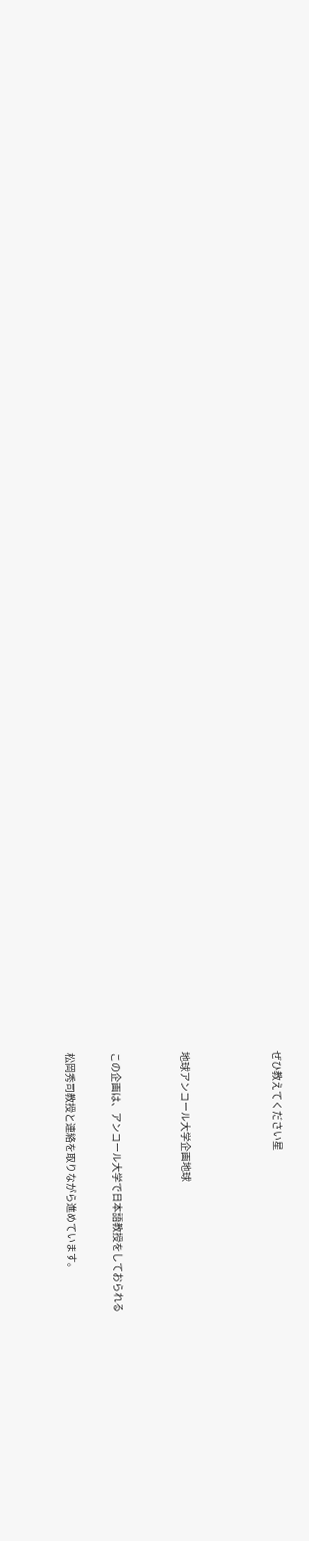ぜひ教えてください星



地球アンコール大学企画地球


この企画は、アンコール大学で日本語教授をしておられる

松岡秀司教授と連絡を取りながら進めています。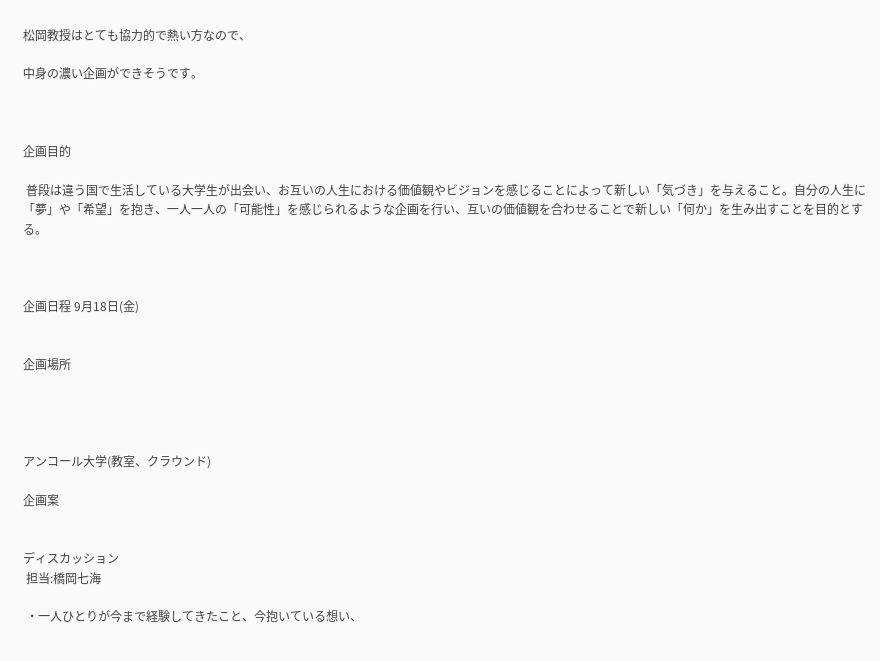松岡教授はとても協力的で熱い方なので、

中身の濃い企画ができそうです。



企画目的

 普段は違う国で生活している大学生が出会い、お互いの人生における価値観やビジョンを感じることによって新しい「気づき」を与えること。自分の人生に「夢」や「希望」を抱き、一人一人の「可能性」を感じられるような企画を行い、互いの価値観を合わせることで新しい「何か」を生み出すことを目的とする。



企画日程 9月18日(金)


企画場所




アンコール大学(教室、クラウンド)

企画案


ディスカッション
 担当:橋岡七海

 ・一人ひとりが今まで経験してきたこと、今抱いている想い、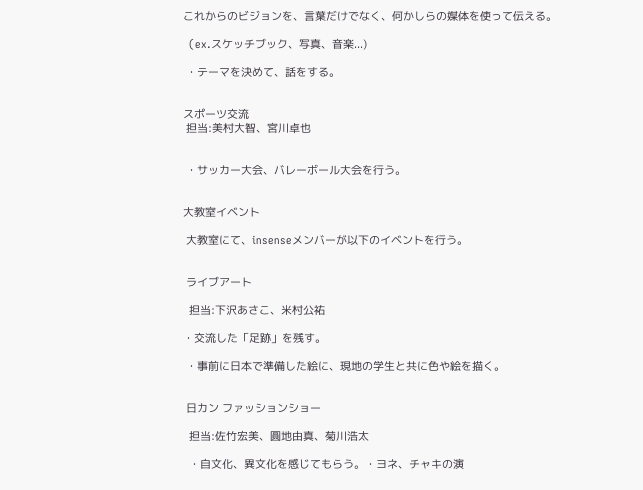これからのビジョンを、言葉だけでなく、何かしらの媒体を使って伝える。

  (ex.スケッチブック、写真、音楽...)

 ・テーマを決めて、話をする。


スポーツ交流
 担当:美村大智、宮川卓也


 ・サッカー大会、バレーボール大会を行う。


大教室イベント

 大教室にて、insenseメンバーが以下のイベントを行う。


 ライブアート

  担当:下沢あさこ、米村公祐

・交流した「足跡」を残す。

 ・事前に日本で準備した絵に、現地の学生と共に色や絵を描く。


 日カン ファッションショー

  担当:佐竹宏美、圓地由真、菊川浩太

  ・自文化、異文化を感じてもらう。・ヨネ、チャキの演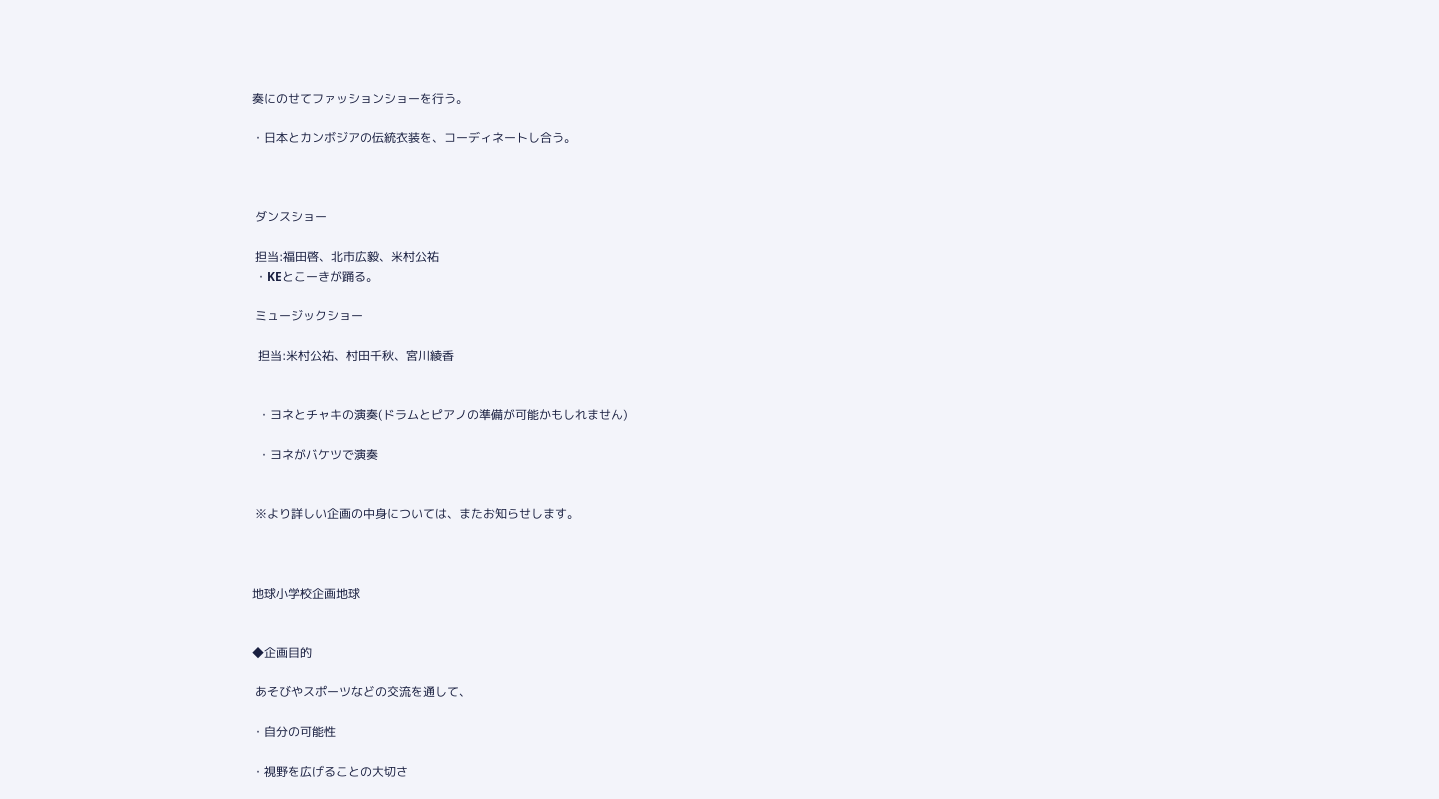奏にのせてファッションショーを行う。

・日本とカンボジアの伝統衣装を、コーディネートし合う。



 ダンスショー

 担当:福田啓、北市広毅、米村公祐
 ・KEとこーきが踊る。

 ミュージックショー

  担当:米村公祐、村田千秋、宮川綾香


  ・ヨネとチャキの演奏(ドラムとピアノの準備が可能かもしれません)

  ・ヨネがバケツで演奏


 ※より詳しい企画の中身については、またお知らせします。



地球小学校企画地球


◆企画目的

 あそびやスポーツなどの交流を通して、

・自分の可能性

・視野を広げることの大切さ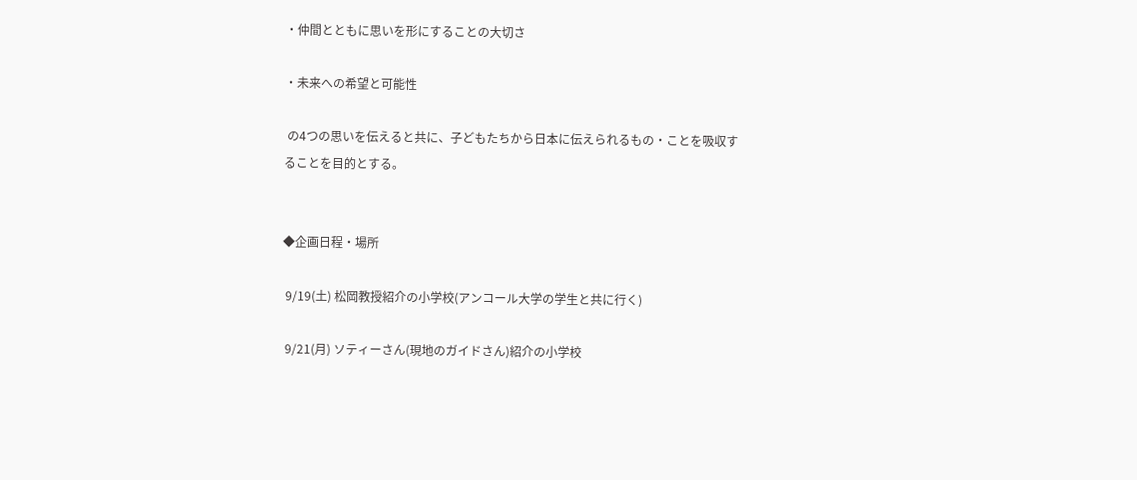・仲間とともに思いを形にすることの大切さ

・未来への希望と可能性

 の4つの思いを伝えると共に、子どもたちから日本に伝えられるもの・ことを吸収することを目的とする。


◆企画日程・場所

 9/19(土) 松岡教授紹介の小学校(アンコール大学の学生と共に行く)

 9/21(月) ソティーさん(現地のガイドさん)紹介の小学校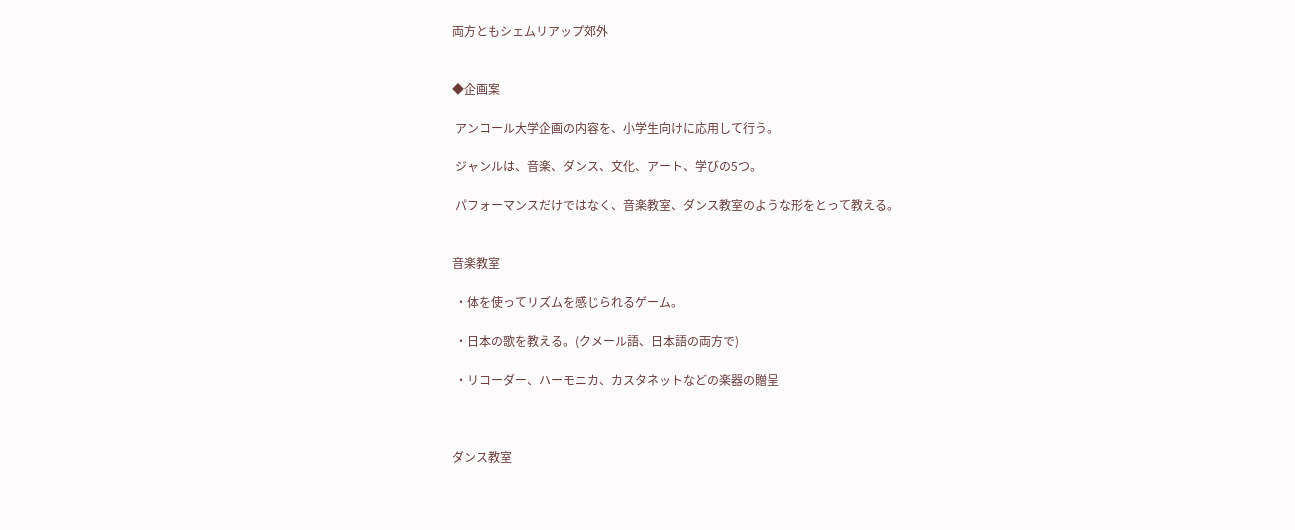両方ともシェムリアップ郊外


◆企画案

 アンコール大学企画の内容を、小学生向けに応用して行う。

 ジャンルは、音楽、ダンス、文化、アート、学びの5つ。

 パフォーマンスだけではなく、音楽教室、ダンス教室のような形をとって教える。


音楽教室

 ・体を使ってリズムを感じられるゲーム。

 ・日本の歌を教える。(クメール語、日本語の両方で)

 ・リコーダー、ハーモニカ、カスタネットなどの楽器の贈呈



ダンス教室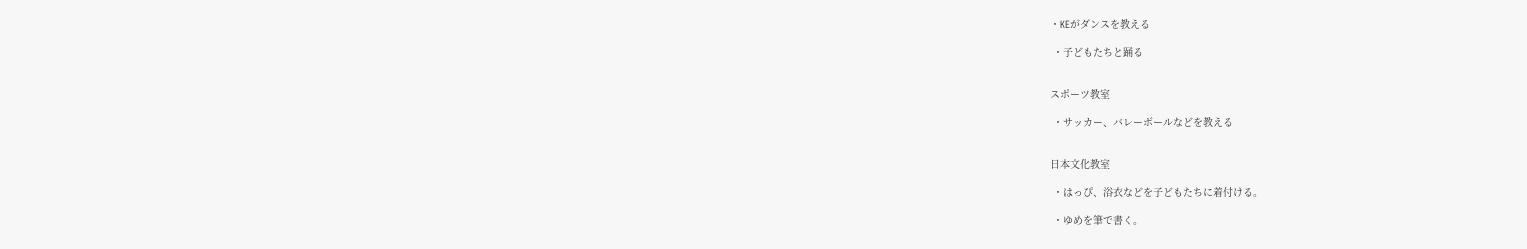・KEがダンスを教える

 ・子どもたちと踊る


スポーツ教室

 ・サッカー、バレーボールなどを教える


日本文化教室

 ・はっぴ、浴衣などを子どもたちに着付ける。

 ・ゆめを筆で書く。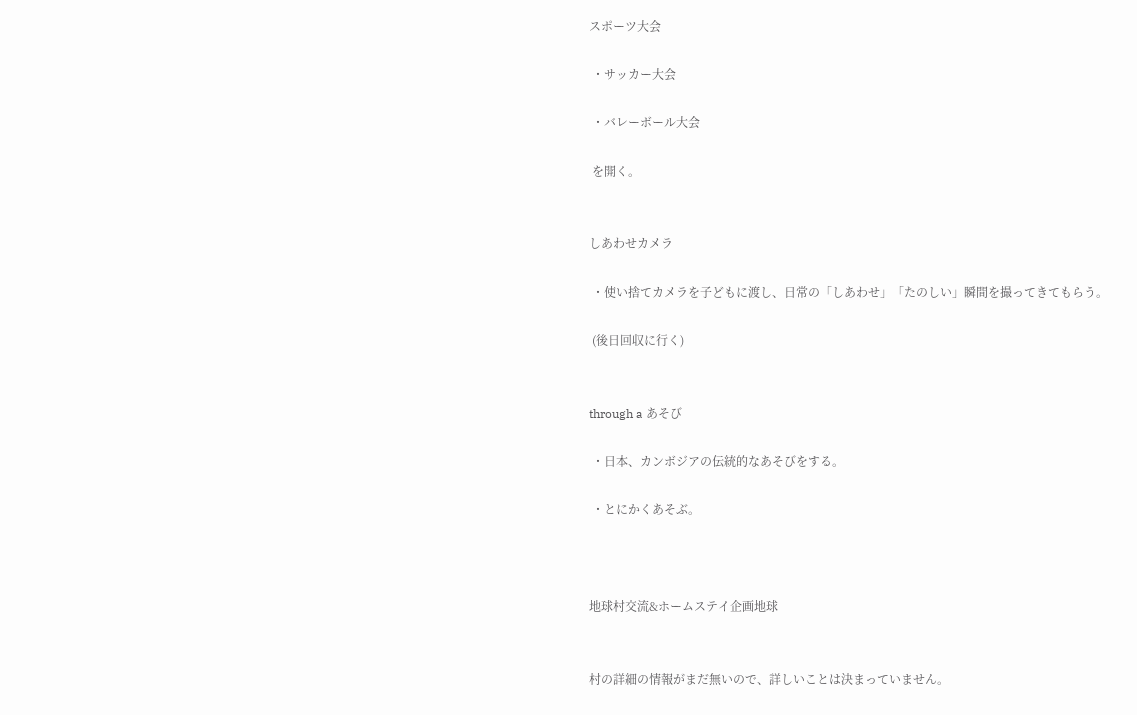スポーツ大会

 ・サッカー大会

 ・バレーボール大会

 を開く。


しあわせカメラ

 ・使い捨てカメラを子どもに渡し、日常の「しあわせ」「たのしい」瞬間を撮ってきてもらう。

 (後日回収に行く)


through a あそび

 ・日本、カンボジアの伝統的なあそびをする。

 ・とにかくあそぶ。



地球村交流&ホームステイ企画地球


村の詳細の情報がまだ無いので、詳しいことは決まっていません。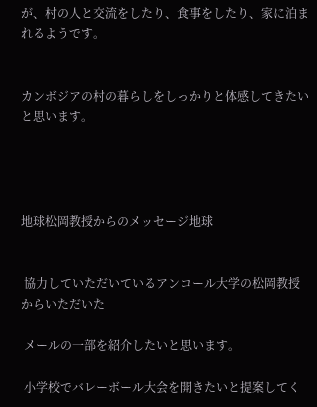が、村の人と交流をしたり、食事をしたり、家に泊まれるようです。


カンボジアの村の暮らしをしっかりと体感してきたいと思います。




地球松岡教授からのメッセージ地球


 協力していただいているアンコール大学の松岡教授からいただいた

 メールの一部を紹介したいと思います。

 小学校でバレーボール大会を開きたいと提案してく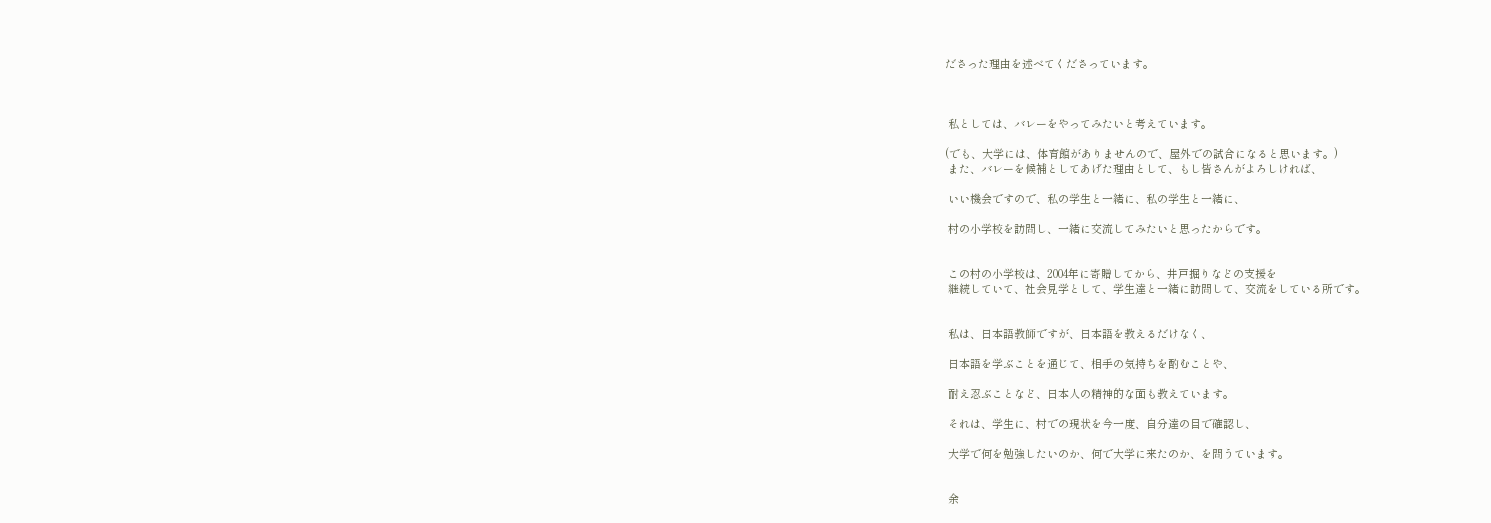ださった理由を述べてくださっています。



 私としては、バレーをやってみたいと考えています。

(でも、大学には、体育館がありませんので、屋外での試合になると思います。)
 また、バレーを候補としてあげた理由として、もし皆さんがよろしければ、

 いい機会ですので、私の学生と一緒に、私の学生と一緒に、

 村の小学校を訪問し、一緒に交流してみたいと思ったからです。


 この村の小学校は、2004年に寄贈してから、井戸掘りなどの支援を
 継続していて、社会見学として、学生達と一緒に訪問して、交流をしている所です。


 私は、日本語教師ですが、日本語を教えるだけなく、

 日本語を学ぶことを通じて、相手の気持ちを酌むことや、

 耐え忍ぶことなど、日本人の精神的な面も教えています。

 それは、学生に、村での現状を今一度、自分達の目で確認し、

 大学で何を勉強したいのか、何で大学に来たのか、を問うています。


 余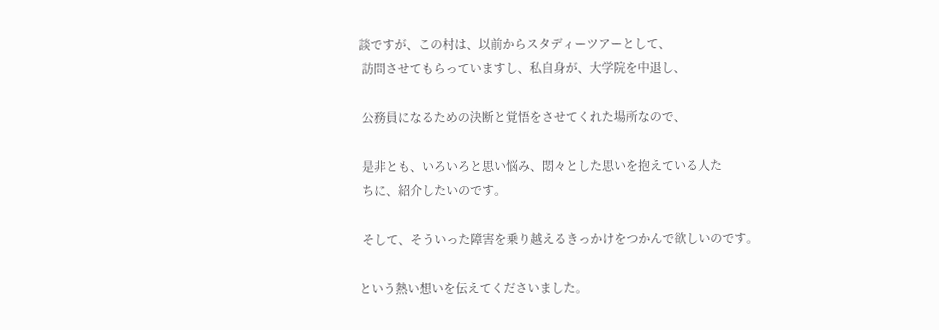談ですが、この村は、以前からスタディーツアーとして、
 訪問させてもらっていますし、私自身が、大学院を中退し、

 公務員になるための決断と覚悟をさせてくれた場所なので、

 是非とも、いろいろと思い悩み、悶々とした思いを抱えている人た
 ちに、紹介したいのです。

 そして、そういった障害を乗り越えるきっかけをつかんで欲しいのです。

という熱い想いを伝えてくださいました。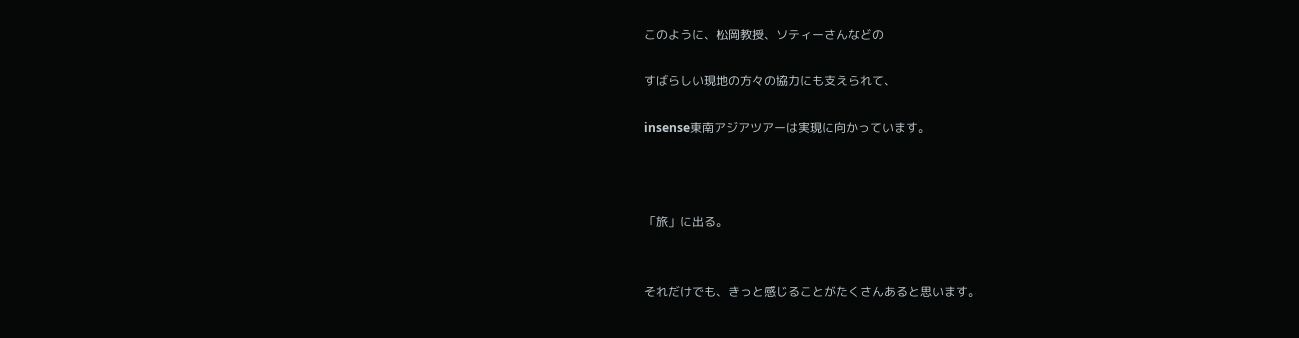このように、松岡教授、ソティーさんなどの

すばらしい現地の方々の協力にも支えられて、

insense東南アジアツアーは実現に向かっています。



「旅」に出る。


それだけでも、きっと感じることがたくさんあると思います。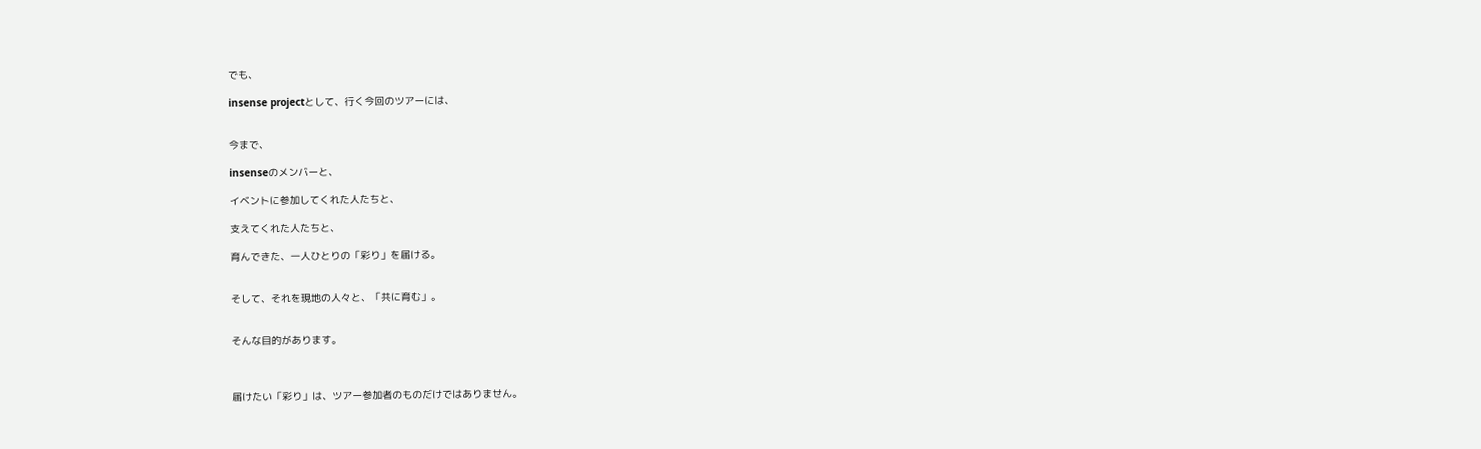でも、

insense projectとして、行く今回のツアーには、


今まで、

insenseのメンバーと、

イベントに参加してくれた人たちと、

支えてくれた人たちと、

育んできた、一人ひとりの「彩り」を届ける。


そして、それを現地の人々と、「共に育む」。


そんな目的があります。



届けたい「彩り」は、ツアー参加者のものだけではありません。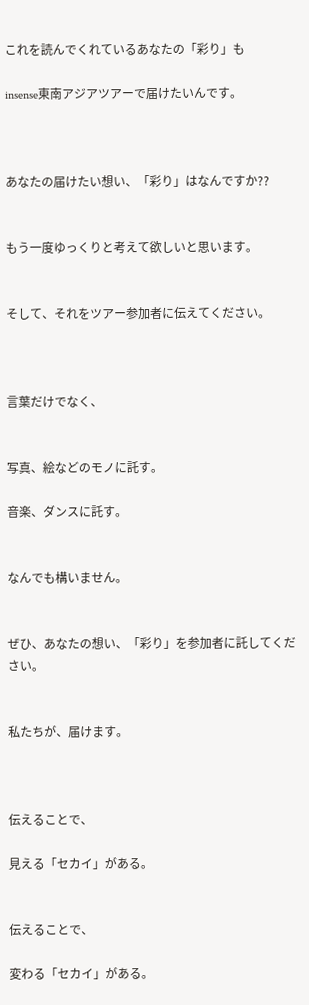これを読んでくれているあなたの「彩り」も

insense東南アジアツアーで届けたいんです。



あなたの届けたい想い、「彩り」はなんですか??


もう一度ゆっくりと考えて欲しいと思います。


そして、それをツアー参加者に伝えてください。



言葉だけでなく、


写真、絵などのモノに託す。

音楽、ダンスに託す。


なんでも構いません。


ぜひ、あなたの想い、「彩り」を参加者に託してください。


私たちが、届けます。



伝えることで、

見える「セカイ」がある。


伝えることで、

変わる「セカイ」がある。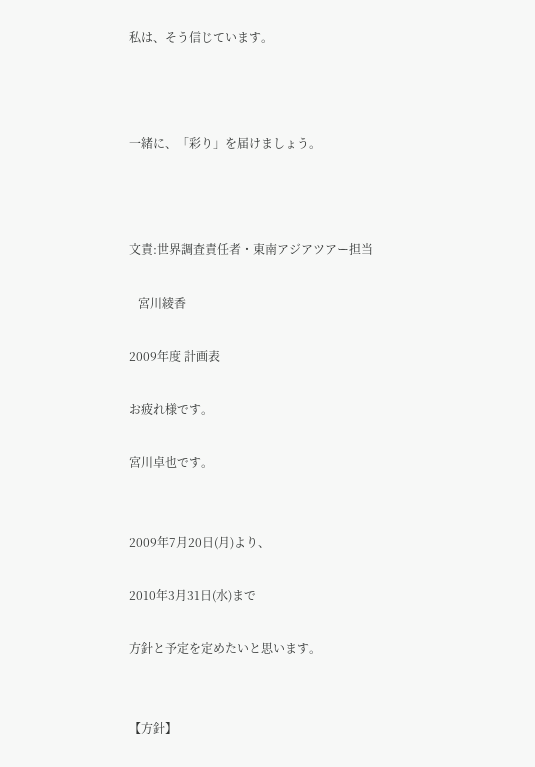私は、そう信じています。



一緒に、「彩り」を届けましょう。



文責:世界調査責任者・東南アジアツアー担当

   宮川綾香

2009年度 計画表

お疲れ様です。

宮川卓也です。


2009年7月20日(月)より、

2010年3月31日(水)まで

方針と予定を定めたいと思います。


【方針】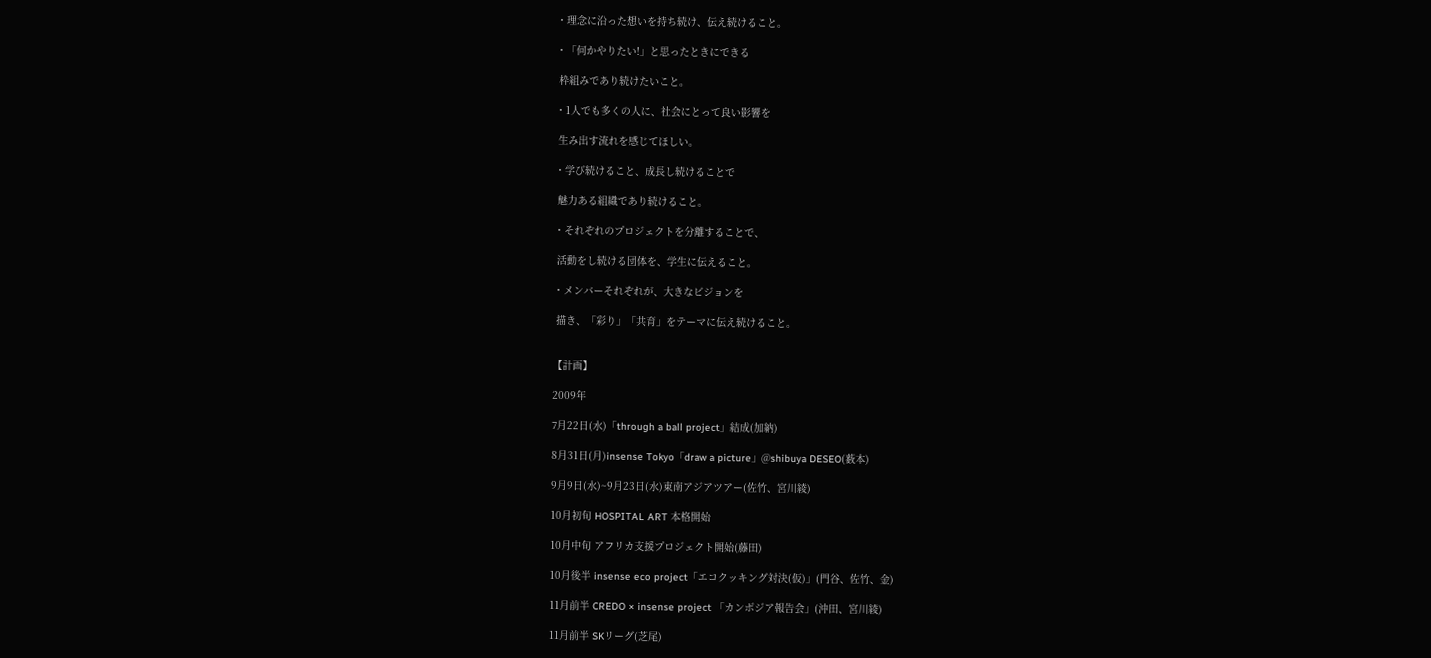・理念に沿った想いを持ち続け、伝え続けること。

・「何かやりたい!」と思ったときにできる

 枠組みであり続けたいこと。

・1人でも多くの人に、社会にとって良い影響を

 生み出す流れを感じてほしい。

・学び続けること、成長し続けることで

 魅力ある組織であり続けること。

・それぞれのプロジェクトを分離することで、

 活動をし続ける団体を、学生に伝えること。

・メンバーそれぞれが、大きなビジョンを

 描き、「彩り」「共育」をテーマに伝え続けること。


【計画】

2009年

7月22日(水)「through a ball project」結成(加納)

8月31日(月)insense Tokyo「draw a picture」@shibuya DESEO(薮本)

9月9日(水)~9月23日(水)東南アジアツアー(佐竹、宮川綾)

10月初旬 HOSPITAL ART 本格開始

10月中旬 アフリカ支援プロジェクト開始(藤田)

10月後半 insense eco project「エコクッキング対決(仮)」(門谷、佐竹、金)

11月前半 CREDO × insense project 「カンボジア報告会」(沖田、宮川綾)

11月前半 SKリーグ(芝尾)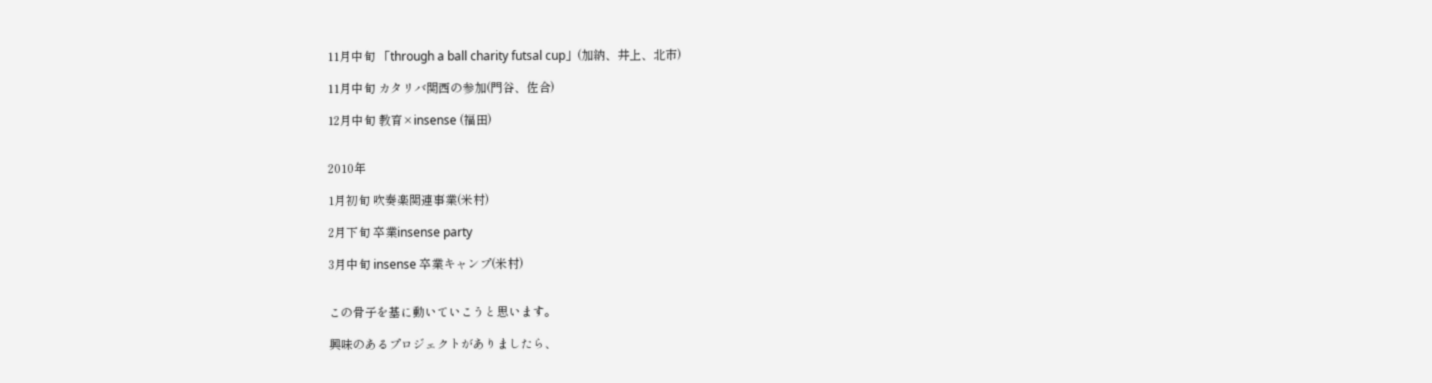11月中旬 「through a ball charity futsal cup」(加納、井上、北市)

11月中旬 カタリバ関西の参加(門谷、佐合)

12月中旬 教育×insense (福田)


2010年

1月初旬 吹奏楽関連事業(米村)

2月下旬 卒業insense party

3月中旬 insense 卒業キャンプ(米村)


この骨子を基に動いていこうと思います。

興味のあるプロジェクトがありましたら、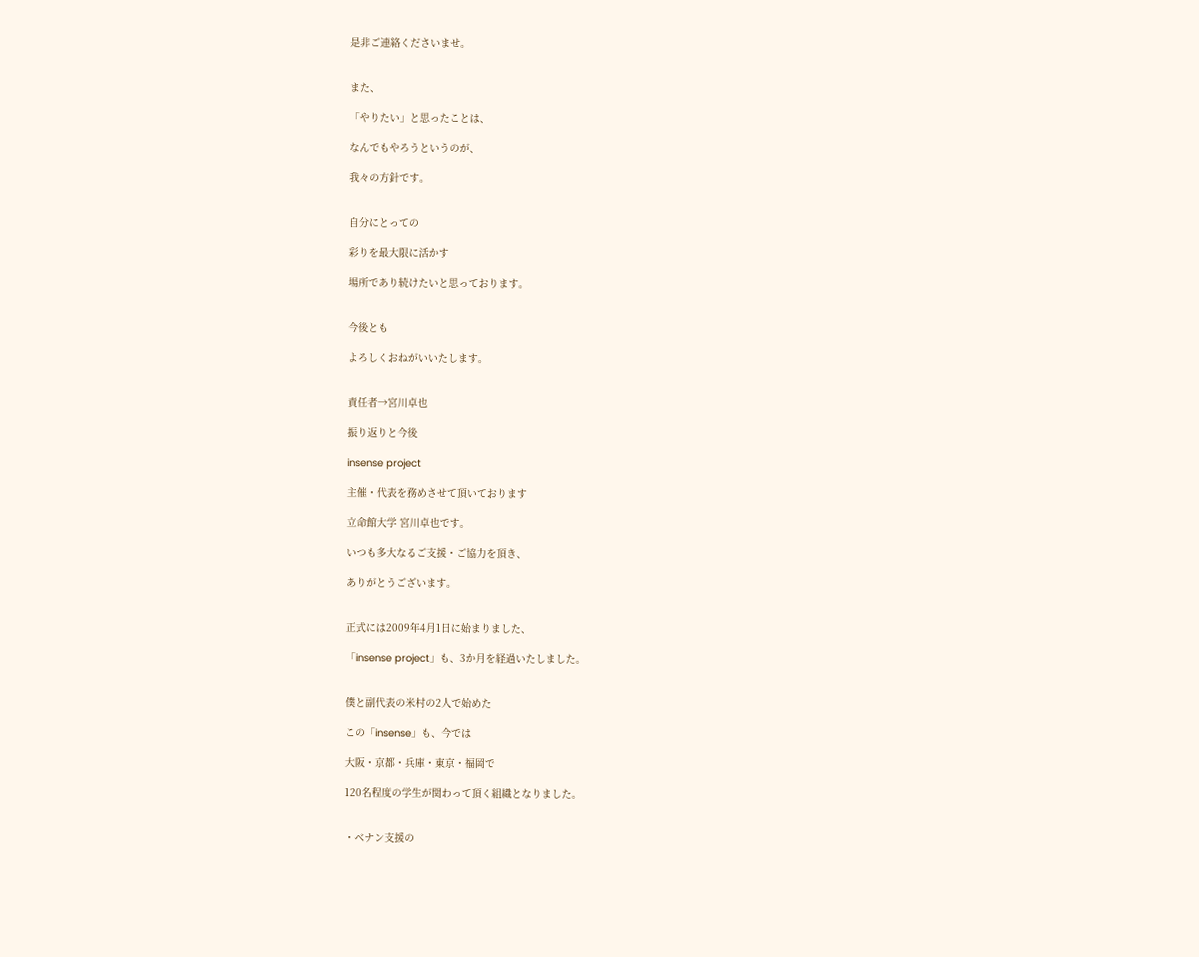是非ご連絡くださいませ。


また、

「やりたい」と思ったことは、

なんでもやろうというのが、

我々の方針です。


自分にとっての

彩りを最大限に活かす

場所であり続けたいと思っております。


今後とも

よろしくおねがいいたします。


責任者→宮川卓也

振り返りと今後

insense project

主催・代表を務めさせて頂いております

立命館大学 宮川卓也です。

いつも多大なるご支援・ご協力を頂き、

ありがとうございます。


正式には2009年4月1日に始まりました、

「insense project」も、3か月を経過いたしました。


僕と副代表の米村の2人で始めた

この「insense」も、今では

大阪・京都・兵庫・東京・福岡で

120名程度の学生が関わって頂く組織となりました。


・ベナン支援の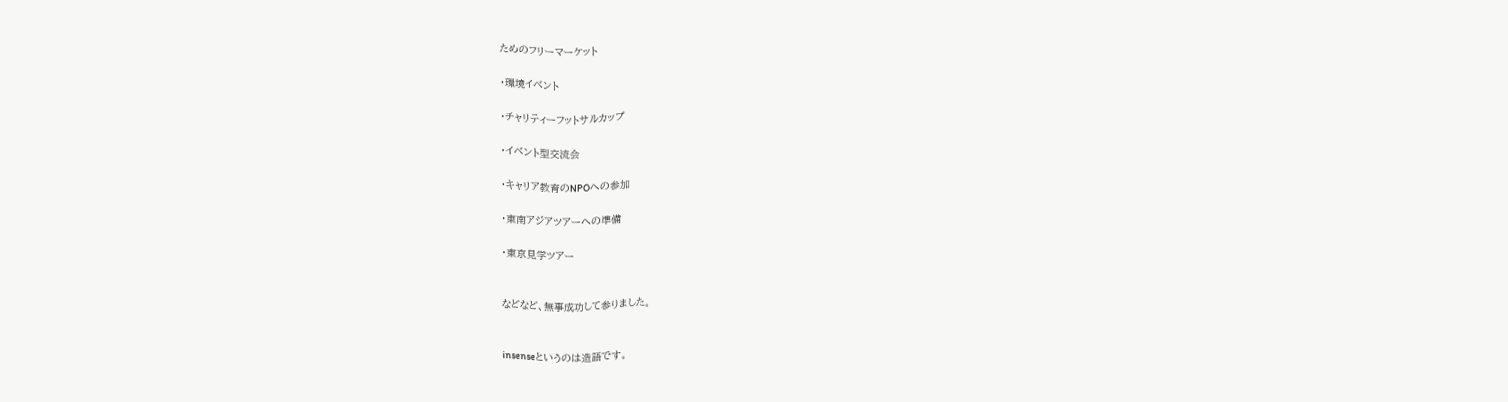ためのフリーマーケット

・環境イベント

・チャリティーフットサルカップ

・イベント型交流会

・キャリア教育のNPOへの参加

・東南アジアツアーへの準備

・東京見学ツアー


などなど、無事成功して参りました。


insenseというのは造語です。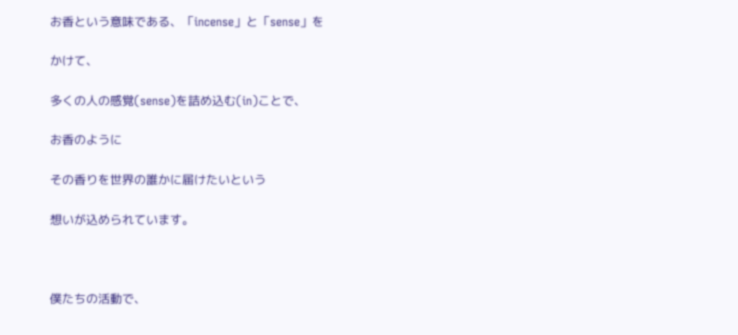お香という意味である、「incense」と「sense」を

かけて、

多くの人の感覚(sense)を詰め込む(in)ことで、

お香のように

その香りを世界の誰かに届けたいという

想いが込められています。



僕たちの活動で、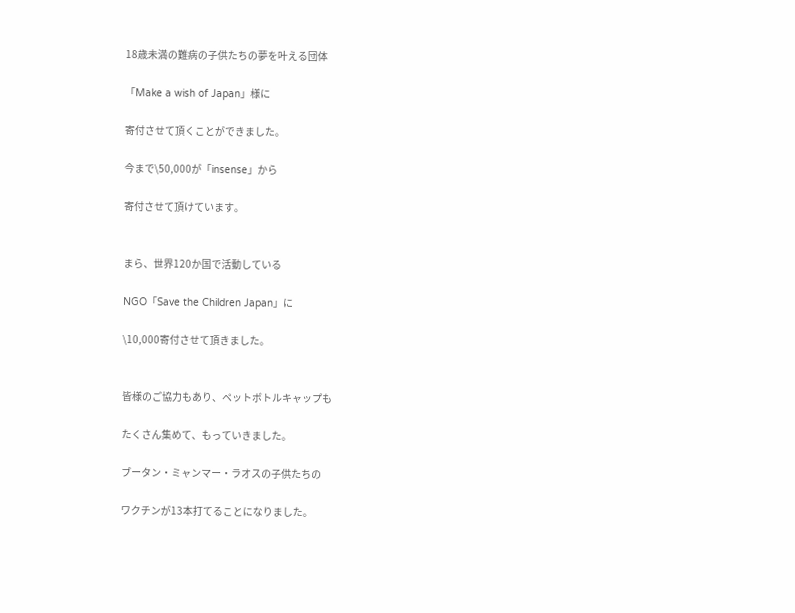18歳未満の難病の子供たちの夢を叶える団体

「Make a wish of Japan」様に

寄付させて頂くことができました。

今まで\50,000が「insense」から

寄付させて頂けています。


まら、世界120か国で活動している

NGO「Save the Children Japan」に

\10,000寄付させて頂きました。


皆様のご協力もあり、ペットボトルキャップも

たくさん集めて、もっていきました。

ブータン・ミャンマー・ラオスの子供たちの

ワクチンが13本打てることになりました。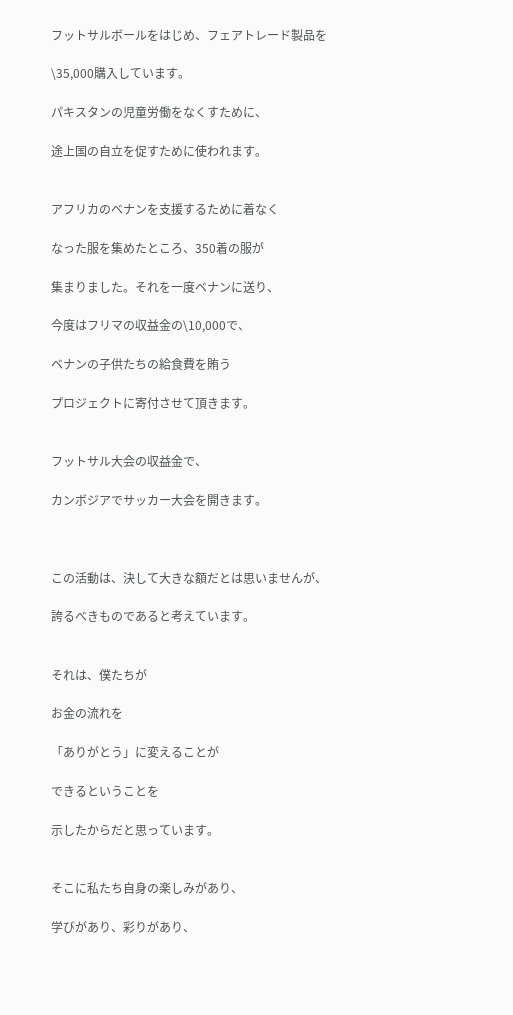フットサルボールをはじめ、フェアトレード製品を

\35,000購入しています。

パキスタンの児童労働をなくすために、

途上国の自立を促すために使われます。


アフリカのベナンを支援するために着なく

なった服を集めたところ、350着の服が

集まりました。それを一度ベナンに送り、

今度はフリマの収益金の\10,000で、

ベナンの子供たちの給食費を賄う

プロジェクトに寄付させて頂きます。


フットサル大会の収益金で、

カンボジアでサッカー大会を開きます。



この活動は、決して大きな額だとは思いませんが、

誇るべきものであると考えています。


それは、僕たちが

お金の流れを

「ありがとう」に変えることが

できるということを

示したからだと思っています。


そこに私たち自身の楽しみがあり、

学びがあり、彩りがあり、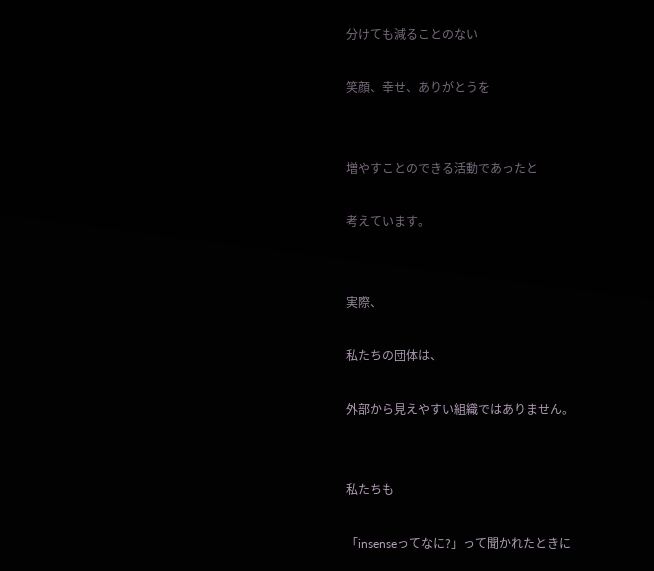分けても減ることのない

笑顔、幸せ、ありがとうを


増やすことのできる活動であったと

考えています。


実際、

私たちの団体は、

外部から見えやすい組織ではありません。


私たちも

「insenseってなに?」って聞かれたときに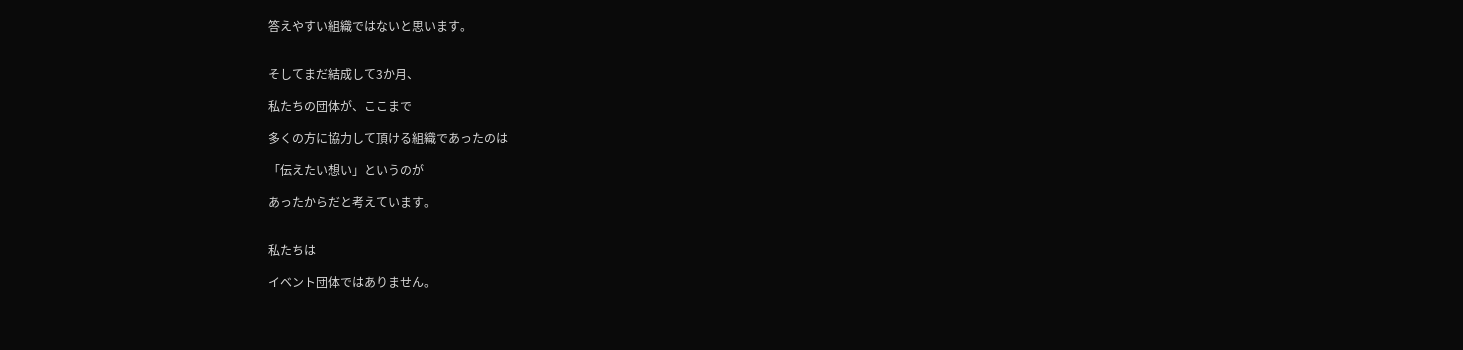答えやすい組織ではないと思います。


そしてまだ結成して3か月、

私たちの団体が、ここまで

多くの方に協力して頂ける組織であったのは

「伝えたい想い」というのが

あったからだと考えています。


私たちは

イベント団体ではありません。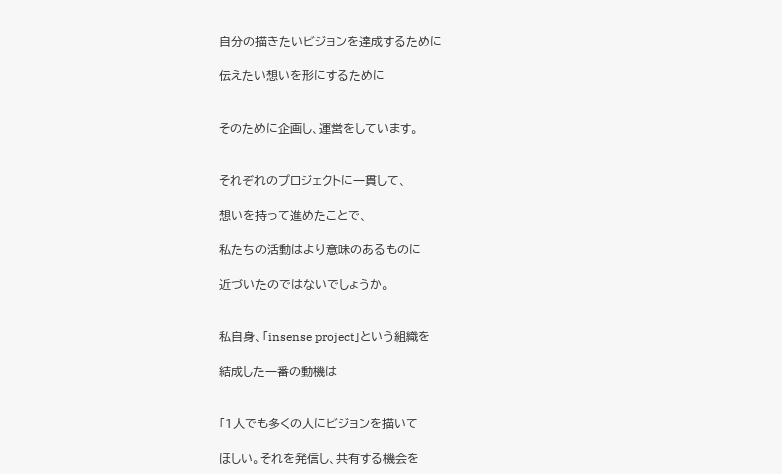自分の描きたいビジョンを達成するために

伝えたい想いを形にするために


そのために企画し、運営をしています。


それぞれのプロジェクトに一貫して、

想いを持って進めたことで、

私たちの活動はより意味のあるものに

近づいたのではないでしょうか。


私自身、「insense project」という組織を

結成した一番の動機は


「1人でも多くの人にビジョンを描いて

ほしい。それを発信し、共有する機会を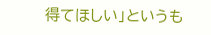得てほしい」というも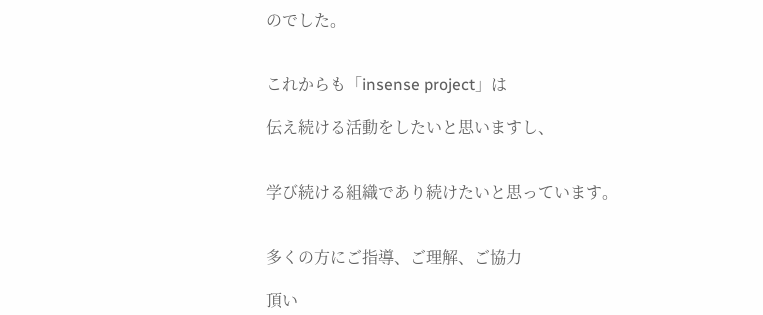のでした。


これからも「insense project」は

伝え続ける活動をしたいと思いますし、


学び続ける組織であり続けたいと思っています。


多くの方にご指導、ご理解、ご協力

頂い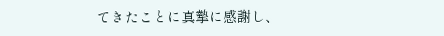てきたことに真摯に感謝し、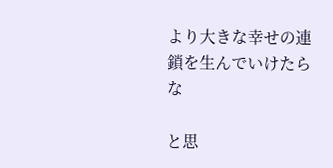より大きな幸せの連鎖を生んでいけたらな

と思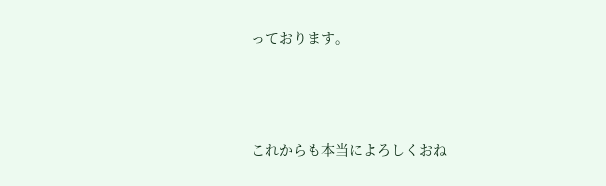っております。



これからも本当によろしくおね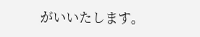がいいたします。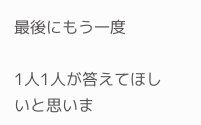最後にもう一度

1人1人が答えてほしいと思いま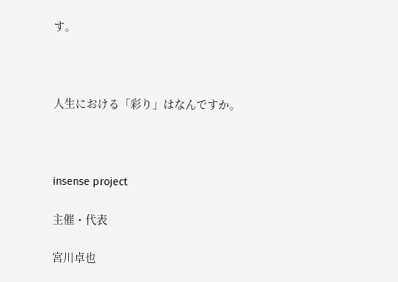す。



人生における「彩り」はなんですか。



insense project

主催・代表

宮川卓也